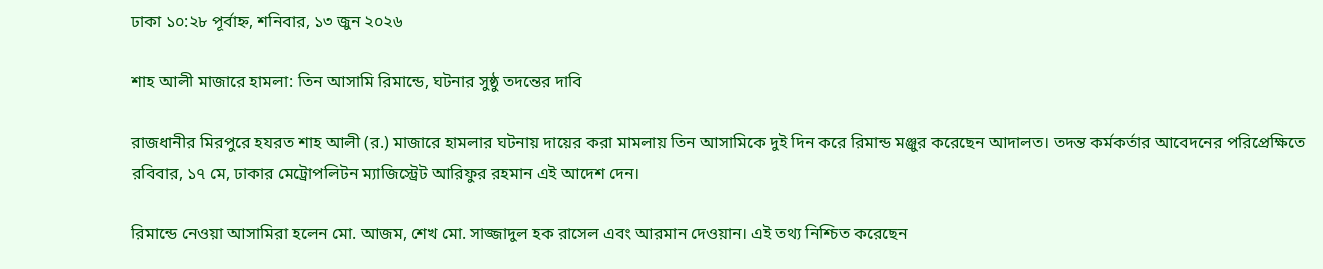ঢাকা ১০:২৮ পূর্বাহ্ন, শনিবার, ১৩ জুন ২০২৬

শাহ আলী মাজারে হামলা: তিন আসামি রিমান্ডে, ঘটনার সুষ্ঠু তদন্তের দাবি

রাজধানীর মিরপুরে হযরত শাহ আলী (র.) মাজারে হামলার ঘটনায় দায়ের করা মামলায় তিন আসামিকে দুই দিন করে রিমান্ড মঞ্জুর করেছেন আদালত। তদন্ত কর্মকর্তার আবেদনের পরিপ্রেক্ষিতে রবিবার, ১৭ মে, ঢাকার মেট্রোপলিটন ম্যাজিস্ট্রেট আরিফুর রহমান এই আদেশ দেন।

রিমান্ডে নেওয়া আসামিরা হলেন মো. আজম, শেখ মো. সাজ্জাদুল হক রাসেল এবং আরমান দেওয়ান। এই তথ্য নিশ্চিত করেছেন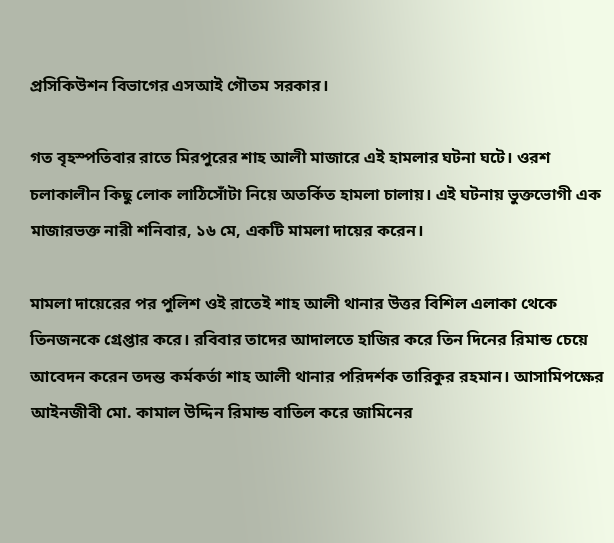প্রসিকিউশন বিভাগের এসআই গৌতম সরকার।

গত বৃহস্পতিবার রাতে মিরপুরের শাহ আলী মাজারে এই হামলার ঘটনা ঘটে। ওরশ চলাকালীন কিছু লোক লাঠিসোঁটা নিয়ে অতর্কিত হামলা চালায়। এই ঘটনায় ভুক্তভোগী এক মাজারভক্ত নারী শনিবার, ১৬ মে, একটি মামলা দায়ের করেন।

মামলা দায়েরের পর পুলিশ ওই রাতেই শাহ আলী থানার উত্তর বিশিল এলাকা থেকে তিনজনকে গ্রেপ্তার করে। রবিবার তাদের আদালতে হাজির করে তিন দিনের রিমান্ড চেয়ে আবেদন করেন তদন্ত কর্মকর্তা শাহ আলী থানার পরিদর্শক তারিকুর রহমান। আসামিপক্ষের আইনজীবী মো. কামাল উদ্দিন রিমান্ড বাতিল করে জামিনের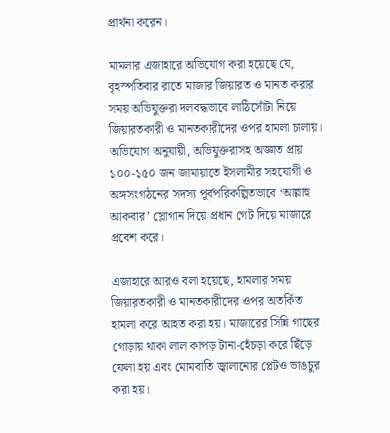প্রার্থনা করেন।

মামলার এজাহারে অভিযোগ করা হয়েছে যে, বৃহস্পতিবার রাতে মাজার জিয়ারত ও মানত করার সময় অভিযুক্তরা দলবদ্ধভাবে লাঠিসোঁটা নিয়ে জিয়ারতকারী ও মানতকারীদের ওপর হামলা চালায়। অভিযোগ অনুযায়ী, অভিযুক্তরাসহ অজ্ঞাত প্রায় ১০০-১৫০ জন জামায়াতে ইসলামীর সহযোগী ও অঙ্গসংগঠনের সদস্য পূর্বপরিকল্পিতভাবে ‘আল্লাহু আকবার’ স্লোগান দিয়ে প্রধান গেট দিয়ে মাজারে প্রবেশ করে।

এজাহারে আরও বলা হয়েছে, হামলার সময় জিয়ারতকারী ও মানতকারীদের ওপর অতর্কিত হামলা করে আহত করা হয়। মাজারের সিন্নি গাছের গোড়ায় থাকা লাল কাপড় টানা-হেঁচড়া করে ছিঁড়ে ফেলা হয় এবং মোমবাতি জ্বালানোর প্লেটও ভাঙচুর করা হয়।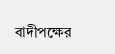বাদীপক্ষের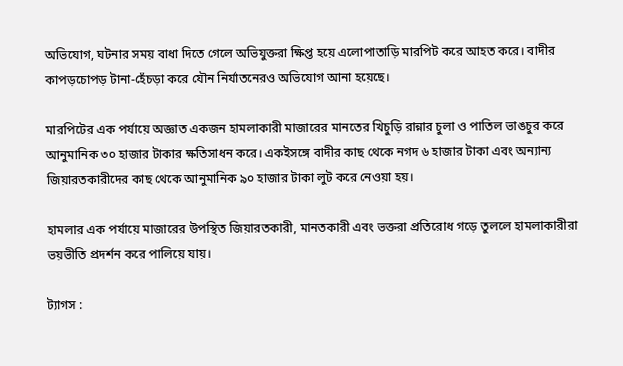অভিযোগ, ঘটনার সময় বাধা দিতে গেলে অভিযুক্তরা ক্ষিপ্ত হয়ে এলোপাতাড়ি মারপিট করে আহত করে। বাদীর কাপড়চোপড় টানা-হেঁচড়া করে যৌন নির্যাতনেরও অভিযোগ আনা হয়েছে।

মারপিটের এক পর্যায়ে অজ্ঞাত একজন হামলাকারী মাজারের মানতের খিচুড়ি রান্নার চুলা ও পাতিল ভাঙচুর করে আনুমানিক ৩০ হাজার টাকার ক্ষতিসাধন করে। একইসঙ্গে বাদীর কাছ থেকে নগদ ৬ হাজার টাকা এবং অন্যান্য জিয়ারতকারীদের কাছ থেকে আনুমানিক ৯০ হাজার টাকা লুট করে নেওয়া হয়।

হামলার এক পর্যায়ে মাজারের উপস্থিত জিয়ারতকারী, মানতকারী এবং ভক্তরা প্রতিরোধ গড়ে তুললে হামলাকারীরা ভয়ভীতি প্রদর্শন করে পালিয়ে যায়।

ট্যাগস :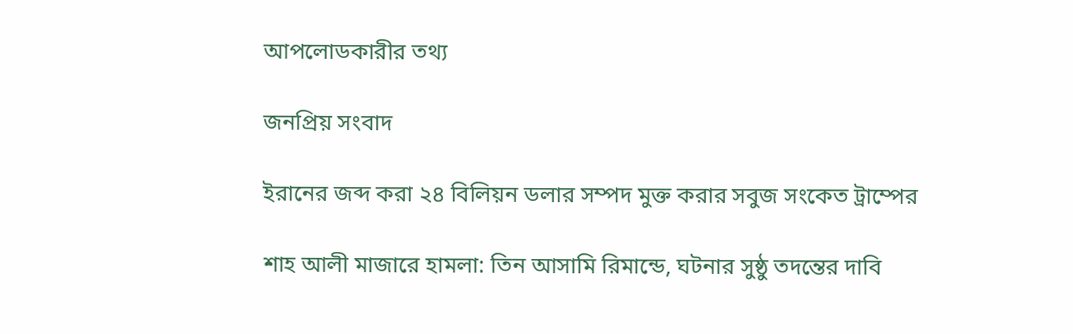আপলোডকারীর তথ্য

জনপ্রিয় সংবাদ

ইরানের জব্দ করা ২৪ বিলিয়ন ডলার সম্পদ মুক্ত করার সবুজ সংকেত ট্রাম্পের

শাহ আলী মাজারে হামলা: তিন আসামি রিমান্ডে, ঘটনার সুষ্ঠু তদন্তের দাবি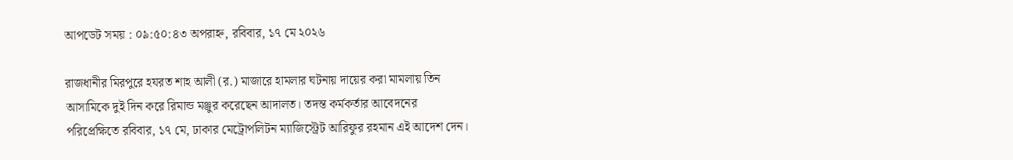আপডেট সময় : ০৯:৫০:৪৩ অপরাহ্ন, রবিবার, ১৭ মে ২০২৬

রাজধানীর মিরপুরে হযরত শাহ আলী (র.) মাজারে হামলার ঘটনায় দায়ের করা মামলায় তিন আসামিকে দুই দিন করে রিমান্ড মঞ্জুর করেছেন আদালত। তদন্ত কর্মকর্তার আবেদনের পরিপ্রেক্ষিতে রবিবার, ১৭ মে, ঢাকার মেট্রোপলিটন ম্যাজিস্ট্রেট আরিফুর রহমান এই আদেশ দেন।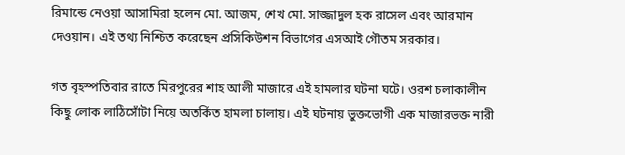রিমান্ডে নেওয়া আসামিরা হলেন মো. আজম, শেখ মো. সাজ্জাদুল হক রাসেল এবং আরমান দেওয়ান। এই তথ্য নিশ্চিত করেছেন প্রসিকিউশন বিভাগের এসআই গৌতম সরকার।

গত বৃহস্পতিবার রাতে মিরপুরের শাহ আলী মাজারে এই হামলার ঘটনা ঘটে। ওরশ চলাকালীন কিছু লোক লাঠিসোঁটা নিয়ে অতর্কিত হামলা চালায়। এই ঘটনায় ভুক্তভোগী এক মাজারভক্ত নারী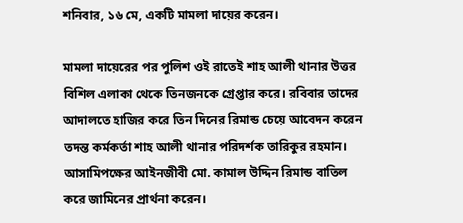শনিবার, ১৬ মে, একটি মামলা দায়ের করেন।

মামলা দায়েরের পর পুলিশ ওই রাতেই শাহ আলী থানার উত্তর বিশিল এলাকা থেকে তিনজনকে গ্রেপ্তার করে। রবিবার তাদের আদালতে হাজির করে তিন দিনের রিমান্ড চেয়ে আবেদন করেন তদন্ত কর্মকর্তা শাহ আলী থানার পরিদর্শক তারিকুর রহমান। আসামিপক্ষের আইনজীবী মো. কামাল উদ্দিন রিমান্ড বাতিল করে জামিনের প্রার্থনা করেন।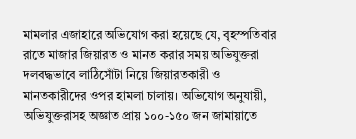মামলার এজাহারে অভিযোগ করা হয়েছে যে, বৃহস্পতিবার রাতে মাজার জিয়ারত ও মানত করার সময় অভিযুক্তরা দলবদ্ধভাবে লাঠিসোঁটা নিয়ে জিয়ারতকারী ও মানতকারীদের ওপর হামলা চালায়। অভিযোগ অনুযায়ী, অভিযুক্তরাসহ অজ্ঞাত প্রায় ১০০-১৫০ জন জামায়াতে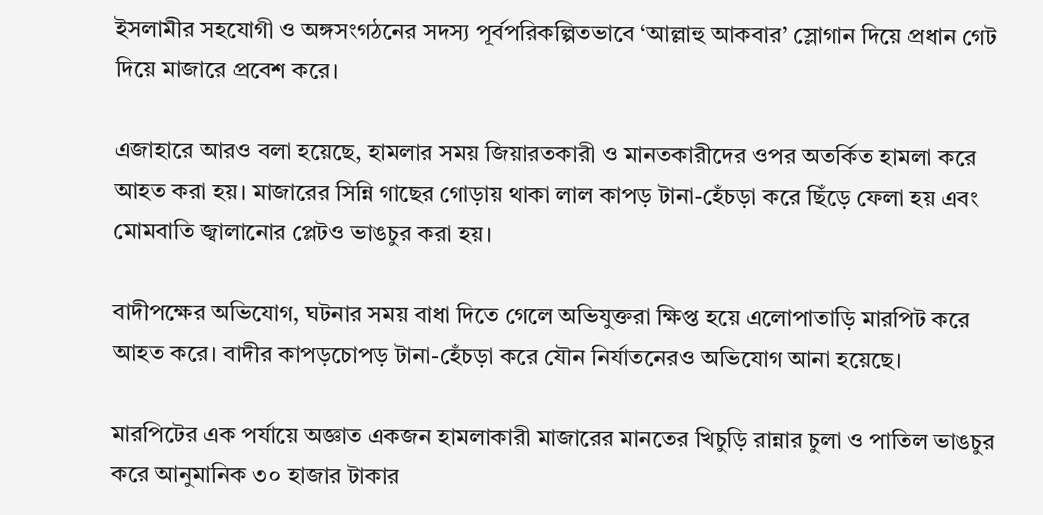ইসলামীর সহযোগী ও অঙ্গসংগঠনের সদস্য পূর্বপরিকল্পিতভাবে ‘আল্লাহু আকবার’ স্লোগান দিয়ে প্রধান গেট দিয়ে মাজারে প্রবেশ করে।

এজাহারে আরও বলা হয়েছে, হামলার সময় জিয়ারতকারী ও মানতকারীদের ওপর অতর্কিত হামলা করে আহত করা হয়। মাজারের সিন্নি গাছের গোড়ায় থাকা লাল কাপড় টানা-হেঁচড়া করে ছিঁড়ে ফেলা হয় এবং মোমবাতি জ্বালানোর প্লেটও ভাঙচুর করা হয়।

বাদীপক্ষের অভিযোগ, ঘটনার সময় বাধা দিতে গেলে অভিযুক্তরা ক্ষিপ্ত হয়ে এলোপাতাড়ি মারপিট করে আহত করে। বাদীর কাপড়চোপড় টানা-হেঁচড়া করে যৌন নির্যাতনেরও অভিযোগ আনা হয়েছে।

মারপিটের এক পর্যায়ে অজ্ঞাত একজন হামলাকারী মাজারের মানতের খিচুড়ি রান্নার চুলা ও পাতিল ভাঙচুর করে আনুমানিক ৩০ হাজার টাকার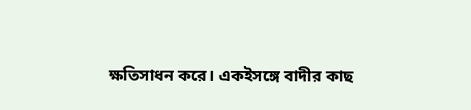ক্ষতিসাধন করে। একইসঙ্গে বাদীর কাছ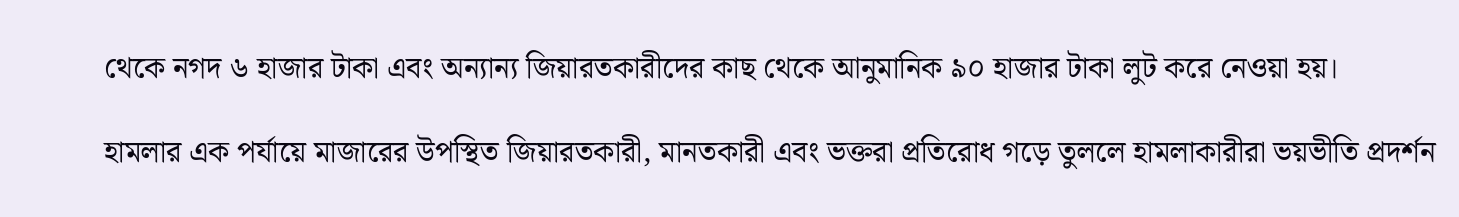থেকে নগদ ৬ হাজার টাকা এবং অন্যান্য জিয়ারতকারীদের কাছ থেকে আনুমানিক ৯০ হাজার টাকা লুট করে নেওয়া হয়।

হামলার এক পর্যায়ে মাজারের উপস্থিত জিয়ারতকারী, মানতকারী এবং ভক্তরা প্রতিরোধ গড়ে তুললে হামলাকারীরা ভয়ভীতি প্রদর্শন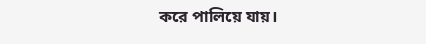করে পালিয়ে যায়।